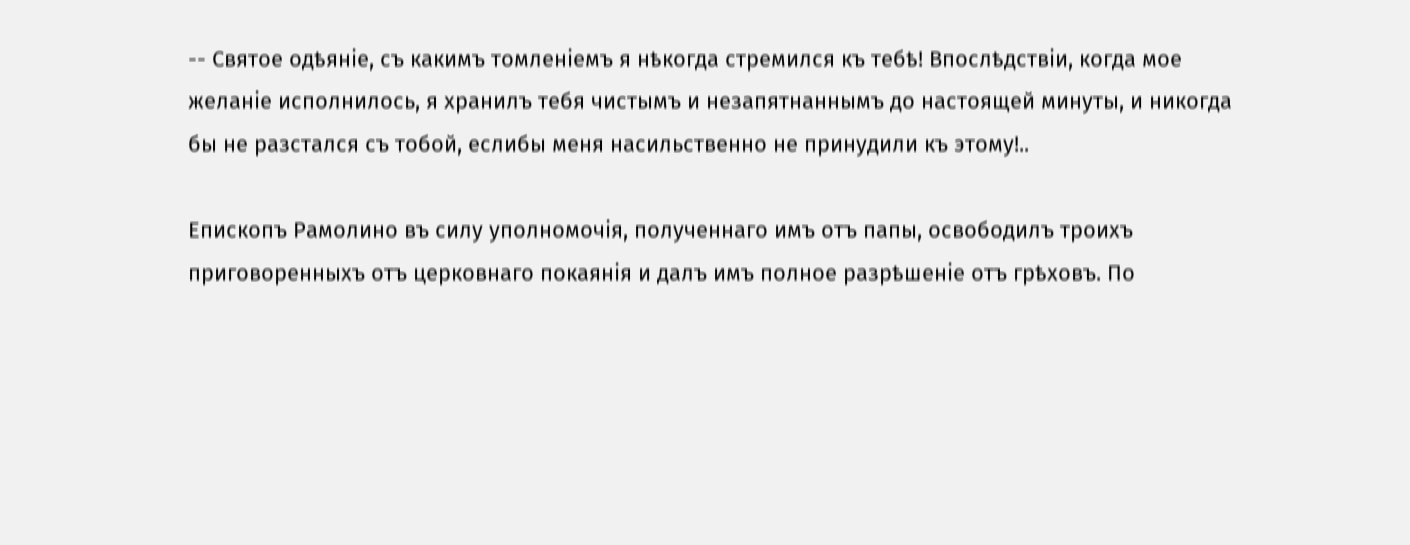-- Святое одѣяніе, съ какимъ томленіемъ я нѣкогда стремился къ тебѣ! Впослѣдствіи, когда мое желаніе исполнилось, я хранилъ тебя чистымъ и незапятнаннымъ до настоящей минуты, и никогда бы не разстался съ тобой, еслибы меня насильственно не принудили къ этому!..

Епископъ Рамолино въ силу уполномочія, полученнаго имъ отъ папы, освободилъ троихъ приговоренныхъ отъ церковнаго покаянія и далъ имъ полное разрѣшеніе отъ грѣховъ. По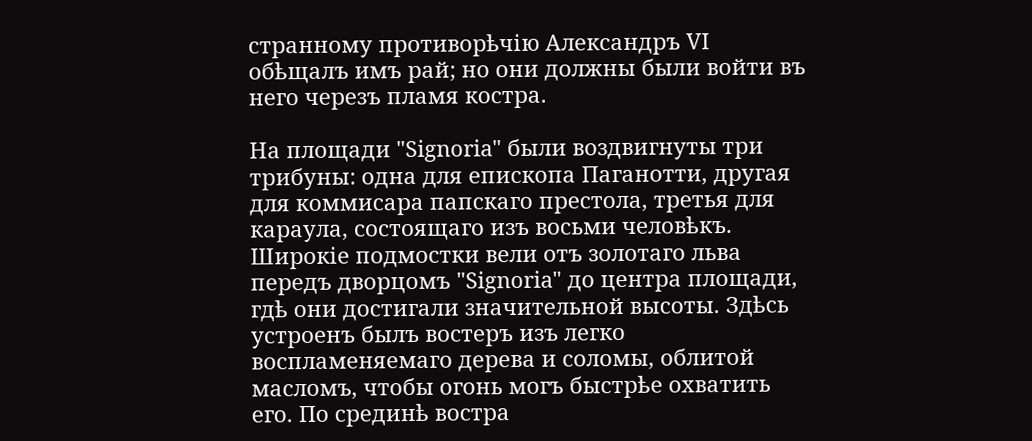странному противорѣчію Александръ VI обѣщалъ имъ рай; но они должны были войти въ него черезъ пламя костра.

На площади "Signoria" были воздвигнуты три трибуны: одна для епископа Паганотти, другая для коммисара папскаго престола, третья для караула, состоящаго изъ восьми человѣкъ. Широкіе подмостки вели отъ золотаго льва передъ дворцомъ "Signoria" до центра площади, гдѣ они достигали значительной высоты. Здѣсь устроенъ былъ востеръ изъ легко воспламеняемаго дерева и соломы, облитой масломъ, чтобы огонь могъ быстрѣе охватить его. По срединѣ востра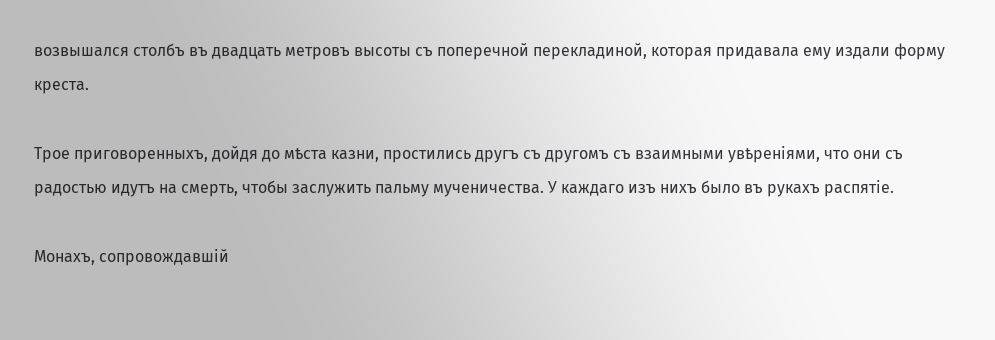возвышался столбъ въ двадцать метровъ высоты съ поперечной перекладиной, которая придавала ему издали форму креста.

Трое приговоренныхъ, дойдя до мѣста казни, простились другъ съ другомъ съ взаимными увѣреніями, что они съ радостью идутъ на смерть, чтобы заслужить пальму мученичества. У каждаго изъ нихъ было въ рукахъ распятіе.

Монахъ, сопровождавшій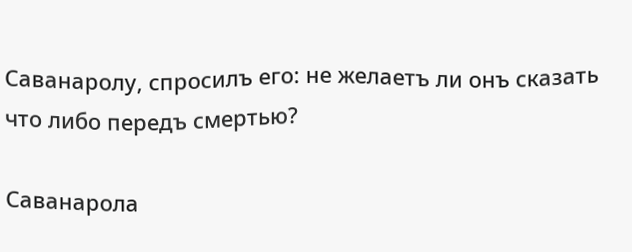Саванаролу, спросилъ его: не желаетъ ли онъ сказать что либо передъ смертью?

Саванарола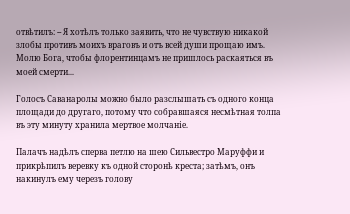отвѣтилъ: -- Я хотѣлъ только заявить, что не чувствую никакой злобы противъ моихъ враговъ и отъ всей души прощаю имъ. Молю Бога, чтобы флорентинцамъ не пришлось раскаяться въ моей смерти...

Голосъ Саванаролы можно было разслышать съ одного конца площади до другаго, потому что собравшаяся несмѣтная толпа въ эту минуту хранила мертвое молчаніе.

Палачъ надѣлъ сперва петлю на шею Сильвестро Маруффи и прикрѣпилъ веревку къ одной сторонѣ креста; затѣмъ, онъ накинулъ ему черезъ голову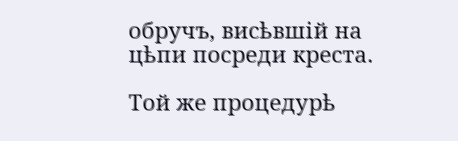обручъ, висѣвшій на цѣпи посреди креста.

Той же процедурѣ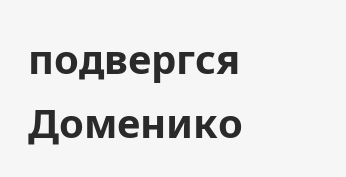подвергся Доменико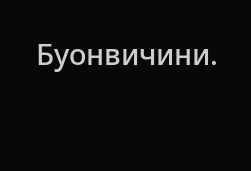Буонвичини.